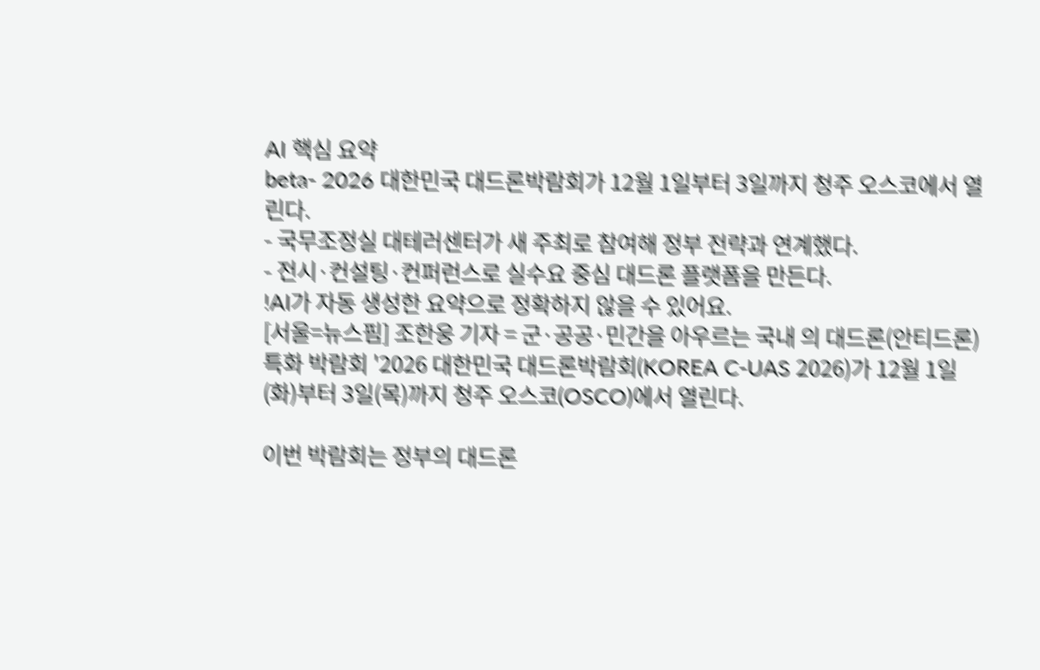AI 핵심 요약
beta- 2026 대한민국 대드론박람회가 12월 1일부터 3일까지 청주 오스코에서 열린다.
- 국무조정실 대테러센터가 새 주최로 참여해 정부 전략과 연계했다.
- 전시·컨설팅·컨퍼런스로 실수요 중심 대드론 플랫폼을 만든다.
!AI가 자동 생성한 요약으로 정확하지 않을 수 있어요.
[서울=뉴스핌] 조한웅 기자 = 군·공공·민간을 아우르는 국내 의 대드론(안티드론) 특화 박람회 '2026 대한민국 대드론박람회(KOREA C-UAS 2026)가 12월 1일(화)부터 3일(목)까지 청주 오스코(OSCO)에서 열린다.

이번 박람회는 정부의 대드론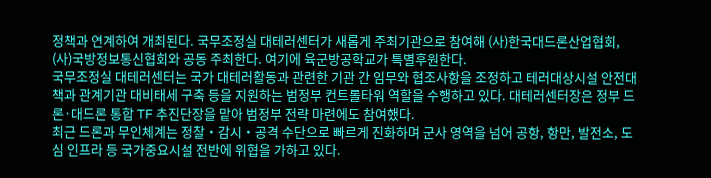정책과 연계하여 개최된다. 국무조정실 대테러센터가 새롭게 주최기관으로 참여해 (사)한국대드론산업협회, (사)국방정보통신협회와 공동 주최한다. 여기에 육군방공학교가 특별후원한다.
국무조정실 대테러센터는 국가 대테러활동과 관련한 기관 간 임무와 협조사항을 조정하고 테러대상시설 안전대책과 관계기관 대비태세 구축 등을 지원하는 범정부 컨트롤타워 역할을 수행하고 있다. 대테러센터장은 정부 드론·대드론 통합 TF 추진단장을 맡아 범정부 전략 마련에도 참여했다.
최근 드론과 무인체계는 정찰‧감시‧공격 수단으로 빠르게 진화하며 군사 영역을 넘어 공항, 항만, 발전소, 도심 인프라 등 국가중요시설 전반에 위협을 가하고 있다.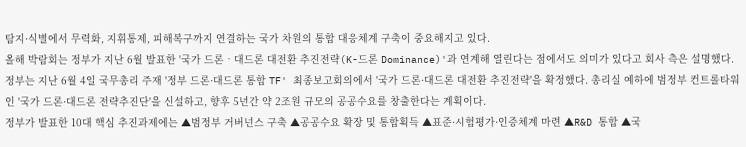탐지·식별에서 무력화, 지휘통제, 피해복구까지 연결하는 국가 차원의 통합 대응체계 구축이 중요해지고 있다.
올해 박람회는 정부가 지난 6월 발표한 '국가 드론‧대드론 대전환 추진전략(K-드론 Dominance)'과 연계해 열린다는 점에서도 의미가 있다고 회사 측은 설명했다.
정부는 지난 6월 4일 국무총리 주재 '정부 드론·대드론 통합 TF' 최종보고회의에서 '국가 드론·대드론 대전환 추진전략'을 확정했다. 총리실 예하에 범정부 컨트롤타워인 '국가 드론·대드론 전략추진단'을 신설하고, 향후 5년간 약 2조원 규모의 공공수요를 창출한다는 계획이다.
정부가 발표한 10대 핵심 추진과제에는 ▲범정부 거버넌스 구축 ▲공공수요 확장 및 통합획득 ▲표준·시험평가·인증체계 마련 ▲R&D 통합 ▲국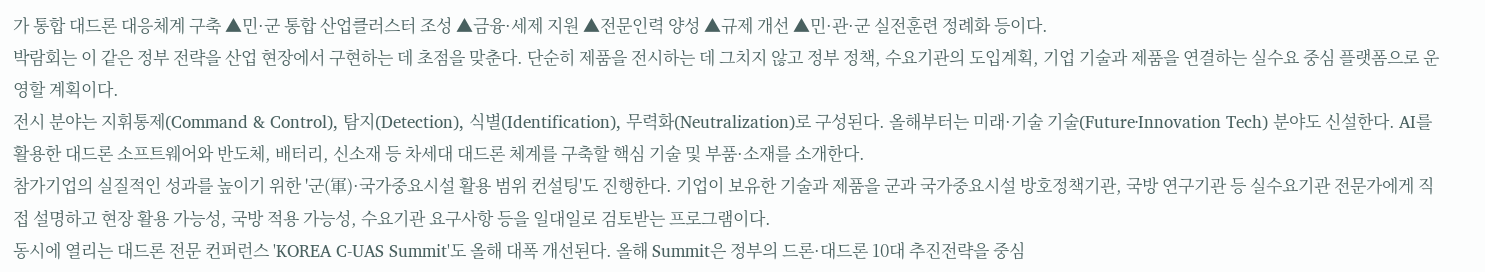가 통합 대드론 대응체계 구축 ▲민·군 통합 산업클러스터 조성 ▲금융·세제 지원 ▲전문인력 양성 ▲규제 개선 ▲민·관·군 실전훈련 정례화 등이다.
박람회는 이 같은 정부 전략을 산업 현장에서 구현하는 데 초점을 맞춘다. 단순히 제품을 전시하는 데 그치지 않고 정부 정책, 수요기관의 도입계획, 기업 기술과 제품을 연결하는 실수요 중심 플랫폼으로 운영할 계획이다.
전시 분야는 지휘통제(Command & Control), 탐지(Detection), 식별(Identification), 무력화(Neutralization)로 구성된다. 올해부터는 미래·기술 기술(Future·Innovation Tech) 분야도 신설한다. AI를 활용한 대드론 소프트웨어와 반도체, 배터리, 신소재 등 차세대 대드론 체계를 구축할 핵심 기술 및 부품·소재를 소개한다.
참가기업의 실질적인 성과를 높이기 위한 '군(軍)·국가중요시설 활용 범위 컨설팅'도 진행한다. 기업이 보유한 기술과 제품을 군과 국가중요시설 방호정책기관, 국방 연구기관 등 실수요기관 전문가에게 직접 설명하고 현장 활용 가능성, 국방 적용 가능성, 수요기관 요구사항 등을 일대일로 검토받는 프로그램이다.
동시에 열리는 대드론 전문 컨퍼런스 'KOREA C-UAS Summit'도 올해 대폭 개선된다. 올해 Summit은 정부의 드론·대드론 10대 추진전략을 중심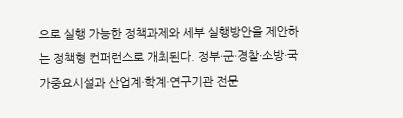으로 실행 가능한 정책과제와 세부 실행방안을 제안하는 정책형 컨퍼런스로 개최된다. 정부·군·경찰·소방·국가중요시설과 산업계·학계·연구기관 전문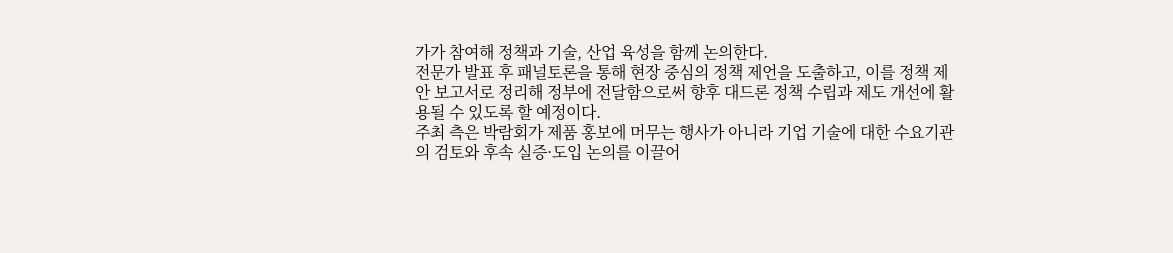가가 참여해 정책과 기술, 산업 육성을 함께 논의한다.
전문가 발표 후 패널토론을 통해 현장 중심의 정책 제언을 도출하고, 이를 정책 제안 보고서로 정리해 정부에 전달함으로써 향후 대드론 정책 수립과 제도 개선에 활용될 수 있도록 할 예정이다.
주최 측은 박람회가 제품 홍보에 머무는 행사가 아니라 기업 기술에 대한 수요기관의 검토와 후속 실증·도입 논의를 이끌어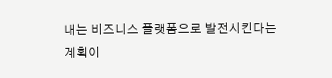내는 비즈니스 플랫폼으로 발전시킨다는 계획이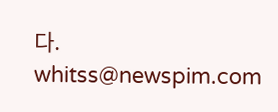다.
whitss@newspim.com